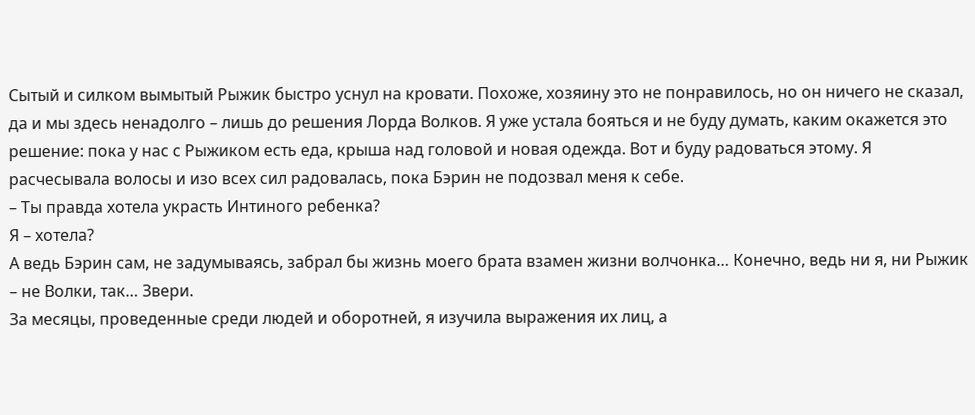Сытый и силком вымытый Рыжик быстро уснул на кровати. Похоже, хозяину это не понравилось, но он ничего не сказал, да и мы здесь ненадолго – лишь до решения Лорда Волков. Я уже устала бояться и не буду думать, каким окажется это решение: пока у нас с Рыжиком есть еда, крыша над головой и новая одежда. Вот и буду радоваться этому. Я расчесывала волосы и изо всех сил радовалась, пока Бэрин не подозвал меня к себе.
– Ты правда хотела украсть Интиного ребенка?
Я – хотела?
А ведь Бэрин сам, не задумываясь, забрал бы жизнь моего брата взамен жизни волчонка… Конечно, ведь ни я, ни Рыжик – не Волки, так… Звери.
За месяцы, проведенные среди людей и оборотней, я изучила выражения их лиц, а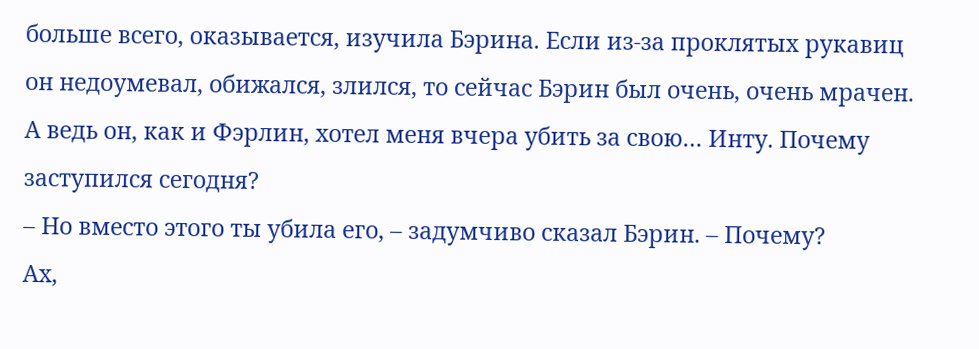больше всего, оказывается, изучила Бэрина. Если из-за проклятых рукавиц он недоумевал, обижался, злился, то сейчас Бэрин был очень, очень мрачен. А ведь он, как и Фэрлин, хотел меня вчера убить за свою… Инту. Почему заступился сегодня?
– Но вместо этого ты убила его, – задумчиво сказал Бэрин. – Почему?
Ах,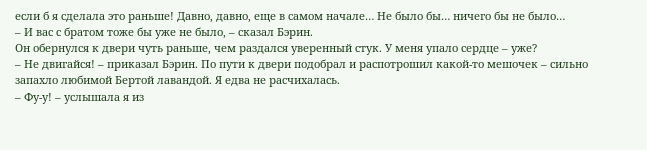если б я сделала это раньше! Давно, давно, еще в самом начале… Не было бы… ничего бы не было…
– И вас с братом тоже бы уже не было, – сказал Бэрин.
Он обернулся к двери чуть раньше, чем раздался уверенный стук. У меня упало сердце – уже?
– Не двигайся! – приказал Бэрин. По пути к двери подобрал и распотрошил какой-то мешочек – сильно запахло любимой Бертой лавандой. Я едва не расчихалась.
– Фу-у! – услышала я из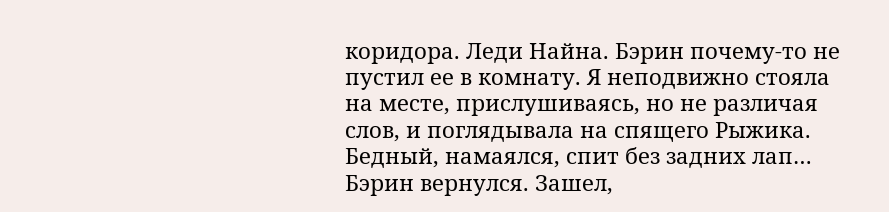коридора. Леди Найна. Бэрин почему-то не пустил ее в комнату. Я неподвижно стояла на месте, прислушиваясь, но не различая слов, и поглядывала на спящего Рыжика. Бедный, намаялся, спит без задних лап…
Бэрин вернулся. Зашел,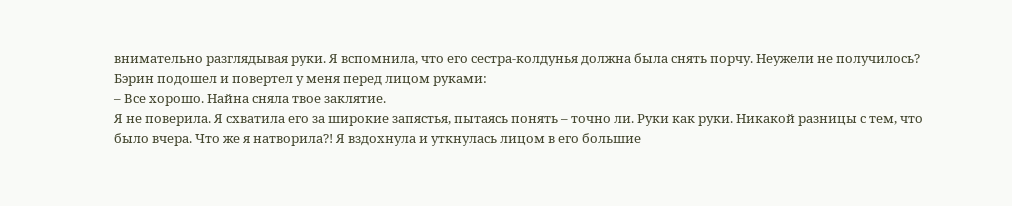внимательно разглядывая руки. Я вспомнила, что его сестра-колдунья должна была снять порчу. Неужели не получилось? Бэрин подошел и повертел у меня перед лицом руками:
– Все хорошо. Найна сняла твое заклятие.
Я не поверила. Я схватила его за широкие запястья, пытаясь понять – точно ли. Руки как руки. Никакой разницы с тем, что было вчера. Что же я натворила?! Я вздохнула и уткнулась лицом в его большие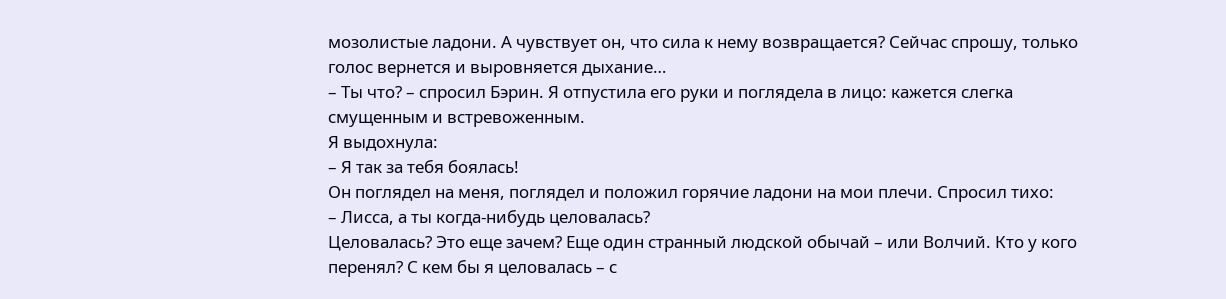мозолистые ладони. А чувствует он, что сила к нему возвращается? Сейчас спрошу, только голос вернется и выровняется дыхание…
– Ты что? – спросил Бэрин. Я отпустила его руки и поглядела в лицо: кажется слегка смущенным и встревоженным.
Я выдохнула:
– Я так за тебя боялась!
Он поглядел на меня, поглядел и положил горячие ладони на мои плечи. Спросил тихо:
– Лисса, а ты когда-нибудь целовалась?
Целовалась? Это еще зачем? Еще один странный людской обычай – или Волчий. Кто у кого перенял? С кем бы я целовалась – с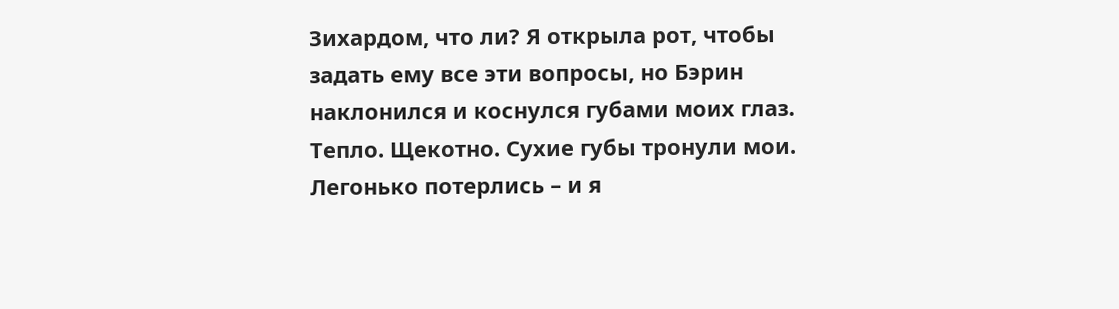Зихардом, что ли? Я открыла рот, чтобы задать ему все эти вопросы, но Бэрин наклонился и коснулся губами моих глаз.
Тепло. Щекотно. Сухие губы тронули мои. Легонько потерлись – и я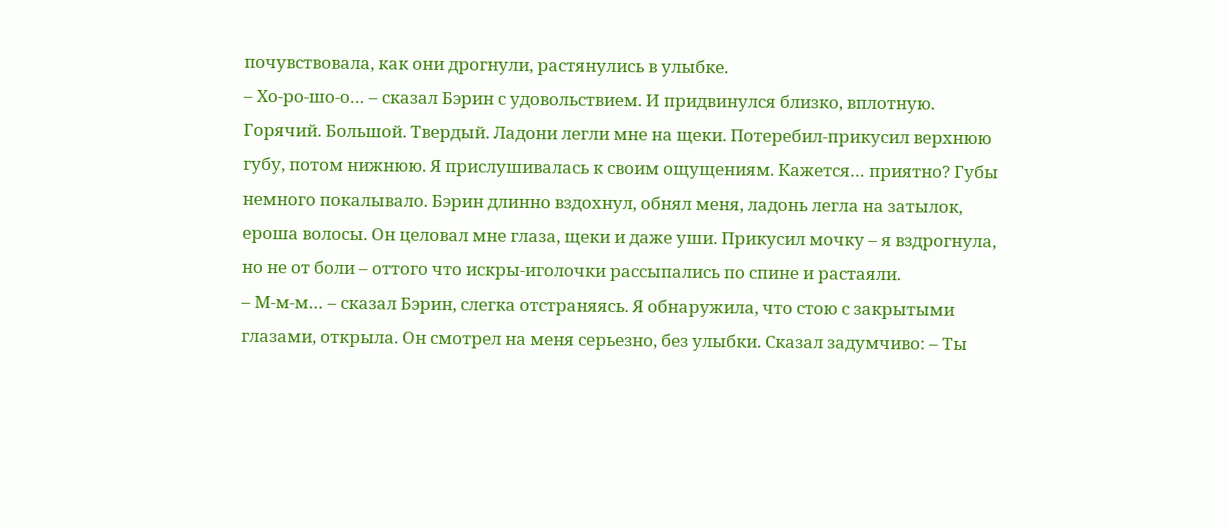почувствовала, как они дрогнули, растянулись в улыбке.
– Хо-ро-шо-о… – сказал Бэрин с удовольствием. И придвинулся близко, вплотную. Горячий. Большой. Твердый. Ладони легли мне на щеки. Потеребил-прикусил верхнюю губу, потом нижнюю. Я прислушивалась к своим ощущениям. Кажется… приятно? Губы немного покалывало. Бэрин длинно вздохнул, обнял меня, ладонь легла на затылок, ероша волосы. Он целовал мне глаза, щеки и даже уши. Прикусил мочку – я вздрогнула, но не от боли – оттого что искры-иголочки рассыпались по спине и растаяли.
– М-м-м… – сказал Бэрин, слегка отстраняясь. Я обнаружила, что стою с закрытыми глазами, открыла. Он смотрел на меня серьезно, без улыбки. Сказал задумчиво: – Ты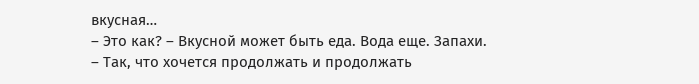вкусная…
– Это как? – Вкусной может быть еда. Вода еще. Запахи.
– Так, что хочется продолжать и продолжать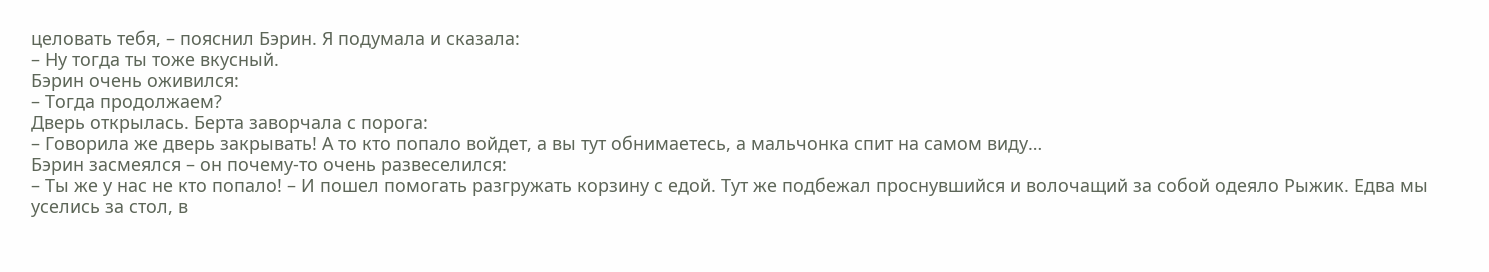целовать тебя, – пояснил Бэрин. Я подумала и сказала:
– Ну тогда ты тоже вкусный.
Бэрин очень оживился:
– Тогда продолжаем?
Дверь открылась. Берта заворчала с порога:
– Говорила же дверь закрывать! А то кто попало войдет, а вы тут обнимаетесь, а мальчонка спит на самом виду…
Бэрин засмеялся – он почему-то очень развеселился:
– Ты же у нас не кто попало! – И пошел помогать разгружать корзину с едой. Тут же подбежал проснувшийся и волочащий за собой одеяло Рыжик. Едва мы уселись за стол, в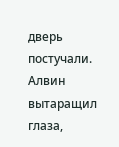дверь постучали. Алвин вытаращил глаза,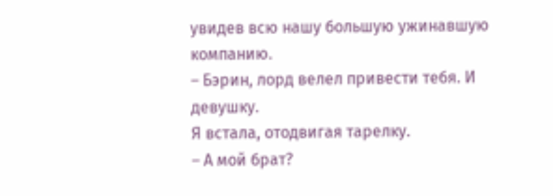увидев всю нашу большую ужинавшую компанию.
– Бэрин, лорд велел привести тебя. И девушку.
Я встала, отодвигая тарелку.
– А мой брат?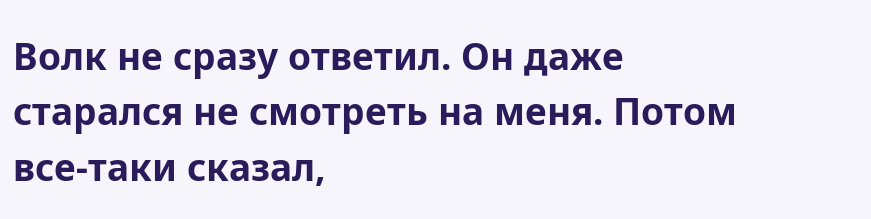Волк не сразу ответил. Он даже старался не смотреть на меня. Потом все-таки сказал,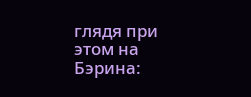глядя при этом на Бэрина: